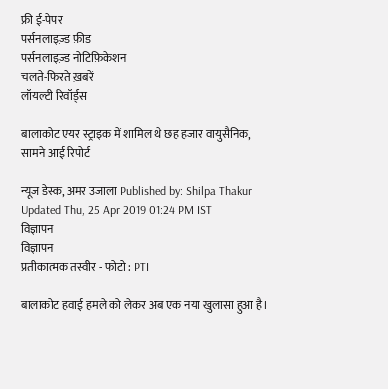फ्री ई-पेपर
पर्सनलाइज़्ड फ़ीड
पर्सनलाइज़्ड नोटिफ़िकेशन
चलते-फिरते ख़बरें
लॉयल्टी रिवॉर्ड्स

बालाकोट एयर स्ट्राइक में शामिल थे छह हजार वायुसैनिक, सामने आई रिपोर्ट

न्यूज डेस्क, अमर उजाला Published by: Shilpa Thakur Updated Thu, 25 Apr 2019 01:24 PM IST
विज्ञापन
विज्ञापन
प्रतीकात्मक तस्वीर - फोटो : PTI

बालाकोट हवाई हमले को लेकर अब एक नया खुलासा हुआ है।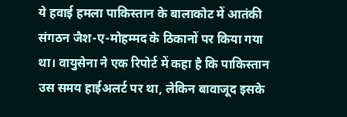ये हवाई हमला पाकिस्तान के बालाकोट में आतंकी संगठन जैश-ए-मोहम्मद के ठिकानों पर किया गया था। वायुसेना ने एक रिपोर्ट में कहा है कि पाकिस्तान उस समय हाईअलर्ट पर था, लेकिन बावाजूद इसके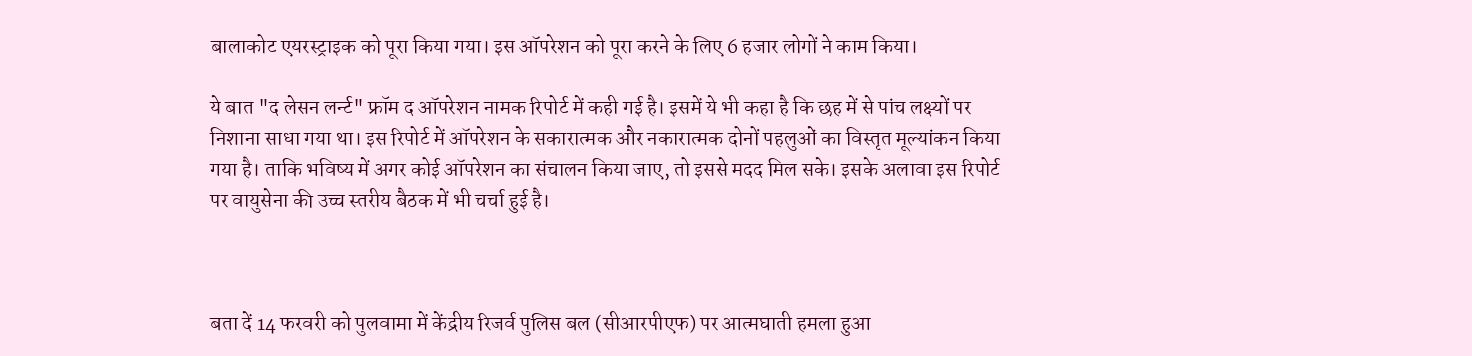बालाकोट एयरस्ट्राइक को पूरा किया गया। इस ऑपरेशन को पूरा करने के लिए 6 हजार लोगों ने काम किया।

ये बात "द लेसन लर्न्ट" फ्रॉम द ऑपरेशन नामक रिपोर्ट में कही गई है। इसमें ये भी कहा है कि छह में से पांच लक्ष्यों पर निशाना साधा गया था। इस रिपोर्ट में ऑपरेशन के सकारात्मक और नकारात्मक दोनों पहलुओं का विस्तृत मूल्यांकन किया गया है। ताकि भविष्य में अगर कोई ऑपरेशन का संचालन किया जाए, तो इससे मदद मिल सके। इसके अलावा इस रिपोर्ट पर वायुसेना की उच्च स्तरीय बैठक में भी चर्चा हुई है।



बता दें 14 फरवरी को पुलवामा में केंद्रीय रिजर्व पुलिस बल (सीआरपीएफ) पर आत्मघाती हमला हुआ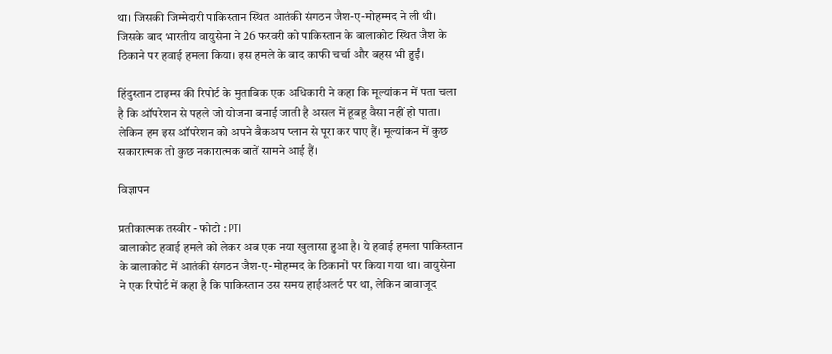था। जिसकी जिम्मेदारी पाकिस्तान स्थित आतंकी संगठन जैश-ए-मोहम्मद ने ली थी। जिसके बाद भारतीय वायुसेना ने 26 फरवरी को पाकिस्तान के बालाकोट स्थित जैश के ठिकाने पर हवाई हमला किया। इस हमले के बाद काफी चर्चा और बहस भी हुईं।

हिंदुस्तान टाइम्स की रिपोर्ट के मुताबिक एक अधिकारी ने कहा कि मूल्यांकन में पता चला है कि ऑपरेशन से पहले जो योजना बनाई जाती है असल में हूबहू वैसा नहीं हो पाता। लेकिन हम इस ऑपरेशन को अपने बैकअप प्लान से पूरा कर पाए हैं। मूल्यांकन में कुछ सकारात्मक तो कुछ नकारात्मक बातें सामने आई हैं।

विज्ञापन

प्रतीकात्मक तस्वीर - फोटो : PTI
बालाकोट हवाई हमले को लेकर अब एक नया खुलासा हुआ है। ये हवाई हमला पाकिस्तान के बालाकोट में आतंकी संगठन जैश-ए-मोहम्मद के ठिकानों पर किया गया था। वायुसेना ने एक रिपोर्ट में कहा है कि पाकिस्तान उस समय हाईअलर्ट पर था, लेकिन बावाजूद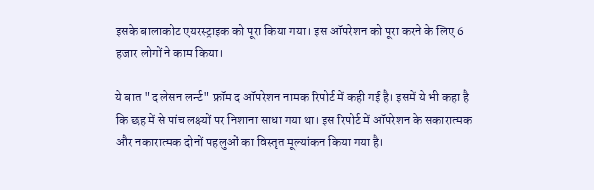इसके बालाकोट एयरस्ट्राइक को पूरा किया गया। इस ऑपरेशन को पूरा करने के लिए 6 हजार लोगों ने काम किया।

ये बात "द लेसन लर्न्ट" फ्रॉम द ऑपरेशन नामक रिपोर्ट में कही गई है। इसमें ये भी कहा है कि छह में से पांच लक्ष्यों पर निशाना साधा गया था। इस रिपोर्ट में ऑपरेशन के सकारात्मक और नकारात्मक दोनों पहलुओं का विस्तृत मूल्यांकन किया गया है।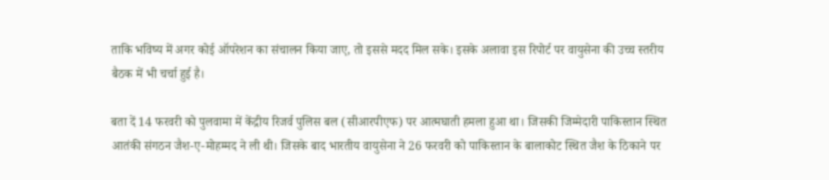ताकि भविष्य में अगर कोई ऑपरेशन का संचालन किया जाए, तो इससे मदद मिल सके। इसके अलावा इस रिपोर्ट पर वायुसेना की उच्च स्तरीय बैठक में भी चर्चा हुई है।

बता दें 14 फरवरी को पुलवामा में केंद्रीय रिजर्व पुलिस बल (सीआरपीएफ) पर आत्मघाती हमला हुआ था। जिसकी जिम्मेदारी पाकिस्तान स्थित आतंकी संगठन जैश-ए-मोहम्मद ने ली थी। जिसके बाद भारतीय वायुसेना ने 26 फरवरी को पाकिस्तान के बालाकोट स्थित जैश के ठिकाने पर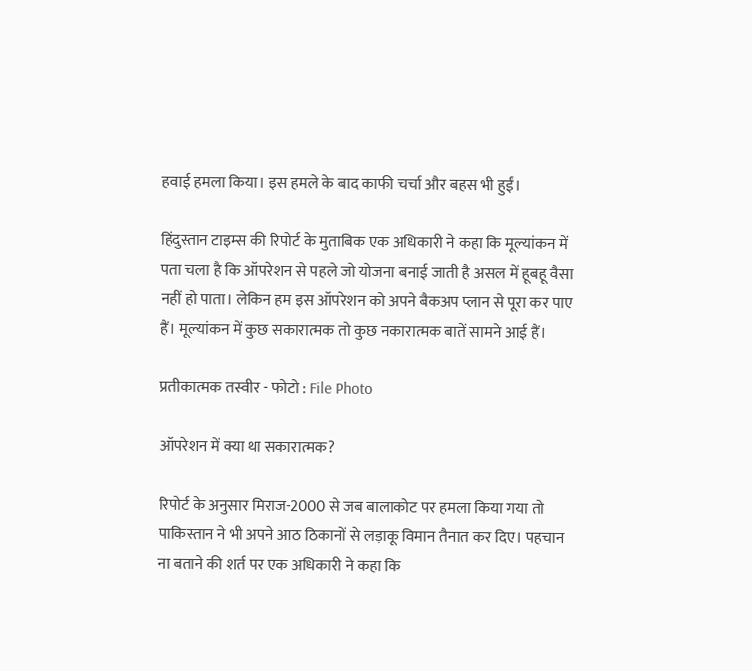हवाई हमला किया। इस हमले के बाद काफी चर्चा और बहस भी हुईं।

हिंदुस्तान टाइम्स की रिपोर्ट के मुताबिक एक अधिकारी ने कहा कि मूल्यांकन में पता चला है कि ऑपरेशन से पहले जो योजना बनाई जाती है असल में हूबहू वैसा नहीं हो पाता। लेकिन हम इस ऑपरेशन को अपने बैकअप प्लान से पूरा कर पाए हैं। मूल्यांकन में कुछ सकारात्मक तो कुछ नकारात्मक बातें सामने आई हैं।

प्रतीकात्मक तस्वीर - फोटो : File Photo

ऑपरेशन में क्या था सकारात्मक?

रिपोर्ट के अनुसार मिराज-2000 से जब बालाकोट पर हमला किया गया तो पाकिस्तान ने भी अपने आठ ठिकानों से लड़ाकू विमान तैनात कर दिए। पहचान ना बताने की शर्त पर एक अधिकारी ने कहा कि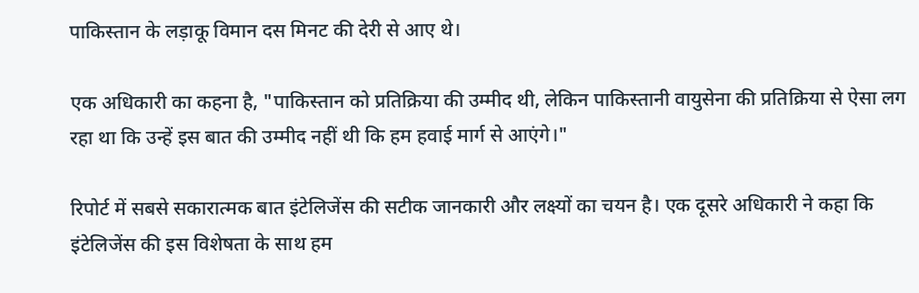पाकिस्तान के लड़ाकू विमान दस मिनट की देरी से आए थे।

एक अधिकारी का कहना है, "पाकिस्तान को प्रतिक्रिया की उम्मीद थी, लेकिन पाकिस्तानी वायुसेना की प्रतिक्रिया से ऐसा लग रहा था कि उन्हें इस बात की उम्मीद नहीं थी कि हम हवाई मार्ग से आएंगे।"

रिपोर्ट में सबसे सकारात्मक बात इंटेलिजेंस की सटीक जानकारी और लक्ष्यों का चयन है। एक दूसरे अधिकारी ने कहा कि इंटेलिजेंस की इस विशेषता के साथ हम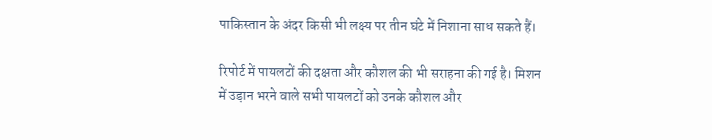पाकिस्तान के अंदर किसी भी लक्ष्य पर तीन घंटे में निशाना साध सकते हैं।

रिपोर्ट में पायलटों की दक्षता और कौशल की भी सराहना की गई है। मिशन में उड़ान भरने वाले सभी पायलटों को उनके कौशल और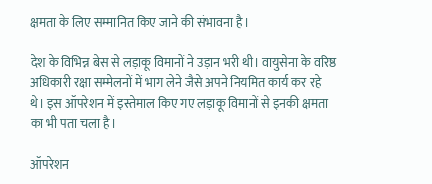क्षमता के लिए सम्मानित किए जाने की संभावना है।

देश के विभिन्न बेस से लड़ाकू विमानों ने उड़ान भरी थी। वायुसेना के वरिष्ठ अधिकारी रक्षा सम्मेलनों में भाग लेने जैसे अपने नियमित कार्य कर रहे थे। इस ऑपरेशन में इस्तेमाल किए गए लड़ाकू विमानों से इनकी क्षमता का भी पता चला है।

ऑपरेशन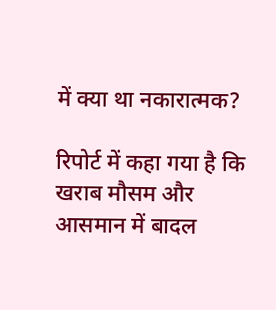में क्या था नकारात्मक?

रिपोर्ट में कहा गया है कि खराब मौसम और आसमान में बादल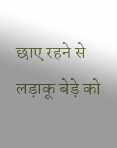छाए रहने से लड़ाकू बेड़े को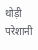थोड़ी परेशानी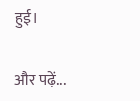हुई।

और पढ़ें...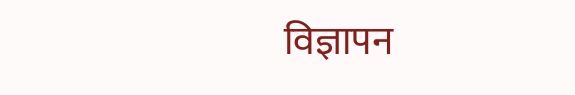विज्ञापन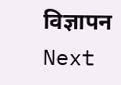विज्ञापन
Next